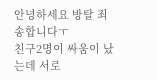안녕하세요 방탈 죄송합니다ㅜ
친구2명이 싸움이 났는데 서로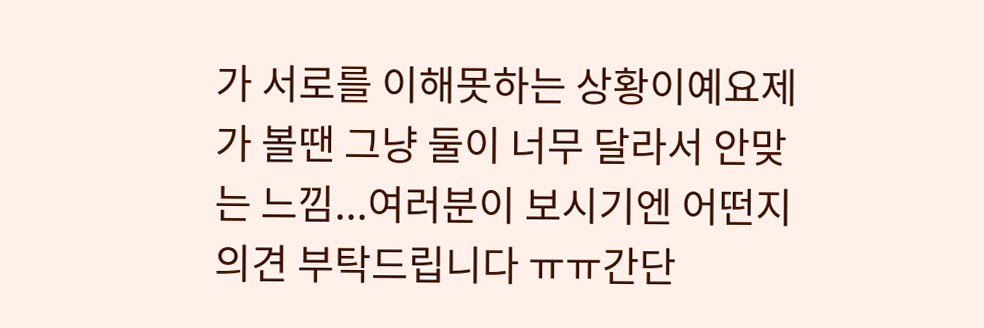가 서로를 이해못하는 상황이예요제가 볼땐 그냥 둘이 너무 달라서 안맞는 느낌...여러분이 보시기엔 어떤지 의견 부탁드립니다 ㅠㅠ간단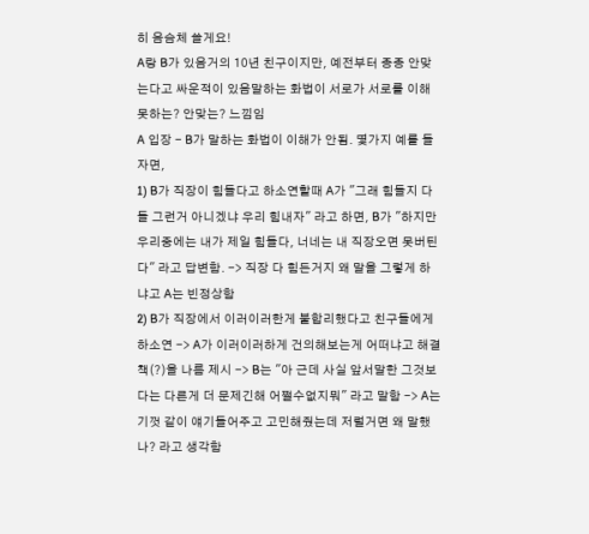히 음슴체 쓸게요!
A랑 B가 있음거의 10년 친구이지만, 예전부터 종종 안맞는다고 싸운적이 있음말하는 화법이 서로가 서로를 이해 못하는? 안맞는? 느낌임
A 입장 - B가 말하는 화법이 이해가 안됨. 몇가지 예를 들자면,
1) B가 직장이 힘들다고 하소연할때 A가 "그래 힘들지 다들 그런거 아니겠냐 우리 힘내자" 라고 하면, B가 "하지만 우리중에는 내가 제일 힘들다, 너네는 내 직장오면 못버틴다" 라고 답변함. -> 직장 다 힘든거지 왜 말을 그렇게 하냐고 A는 빈정상함
2) B가 직장에서 이러이러한게 불합리했다고 친구들에게 하소연 -> A가 이러이러하게 건의해보는게 어떠냐고 해결책(?)을 나름 제시 -> B는 "아 근데 사실 앞서말한 그것보다는 다른게 더 문제긴해 어쩔수없지뭐" 라고 말함 -> A는 기껏 같이 얘기들어주고 고민해줬는데 저럴거면 왜 말했나? 라고 생각함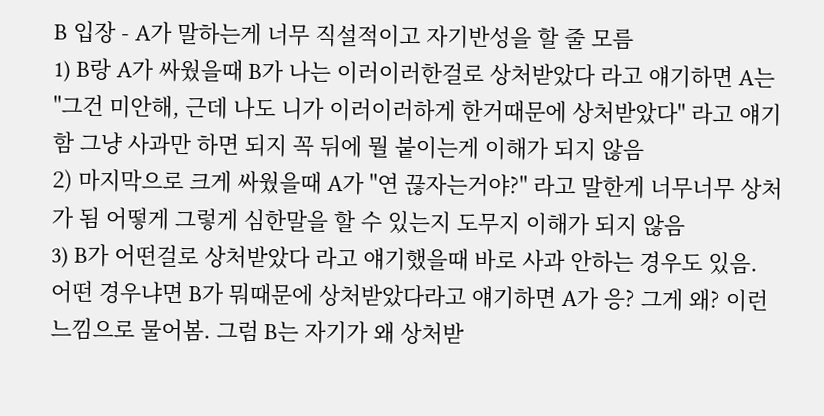B 입장 - A가 말하는게 너무 직설적이고 자기반성을 할 줄 모름
1) B랑 A가 싸웠을때 B가 나는 이러이러한걸로 상처받았다 라고 얘기하면 A는 "그건 미안해, 근데 나도 니가 이러이러하게 한거때문에 상처받았다" 라고 얘기함 그냥 사과만 하면 되지 꼭 뒤에 뭘 붙이는게 이해가 되지 않음
2) 마지막으로 크게 싸웠을때 A가 "연 끊자는거야?" 라고 말한게 너무너무 상처가 됨 어떻게 그렇게 심한말을 할 수 있는지 도무지 이해가 되지 않음
3) B가 어떤걸로 상처받았다 라고 얘기했을때 바로 사과 안하는 경우도 있음. 어떤 경우냐면 B가 뭐때문에 상처받았다라고 얘기하면 A가 응? 그게 왜? 이런느낌으로 물어봄. 그럼 B는 자기가 왜 상처받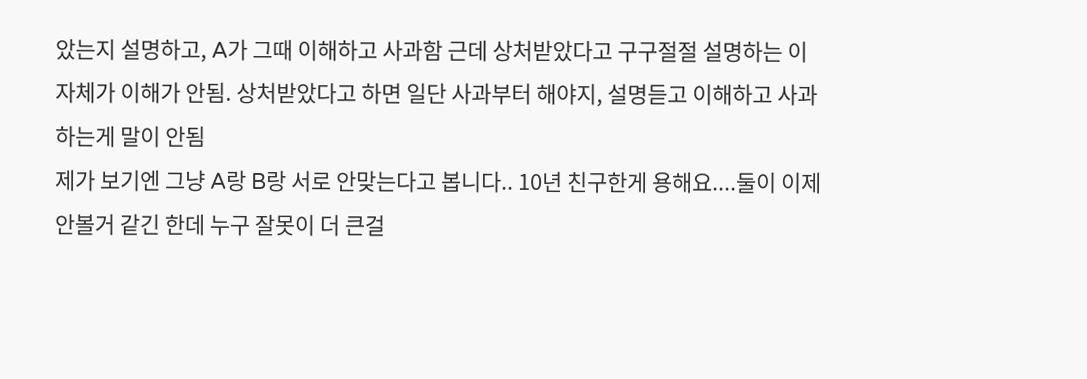았는지 설명하고, A가 그때 이해하고 사과함 근데 상처받았다고 구구절절 설명하는 이 자체가 이해가 안됨. 상처받았다고 하면 일단 사과부터 해야지, 설명듣고 이해하고 사과하는게 말이 안됨
제가 보기엔 그냥 A랑 B랑 서로 안맞는다고 봅니다.. 10년 친구한게 용해요....둘이 이제 안볼거 같긴 한데 누구 잘못이 더 큰걸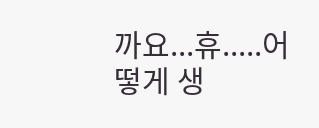까요...휴.....어떻게 생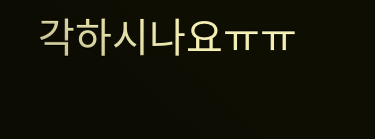각하시나요ㅠㅠ